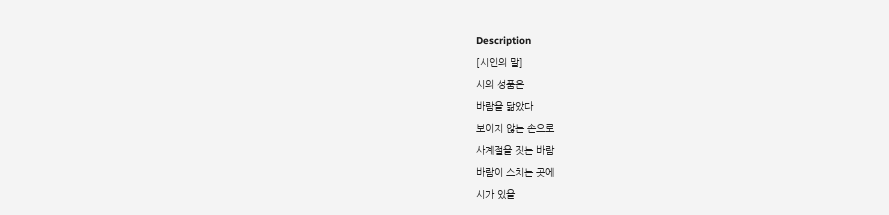Description
[시인의 말]
시의 성품은
바람을 닮았다
보이지 않는 손으로
사계절을 짓는 바람
바람이 스치는 곳에
시가 있을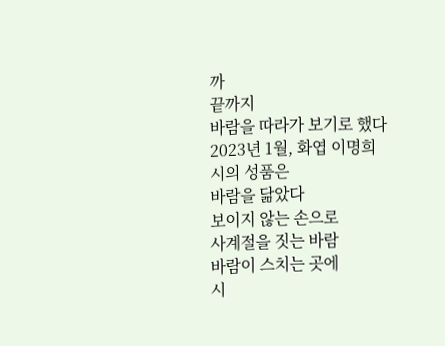까
끝까지
바람을 따라가 보기로 했다
2023년 1월, 화엽 이명희
시의 성품은
바람을 닮았다
보이지 않는 손으로
사계절을 짓는 바람
바람이 스치는 곳에
시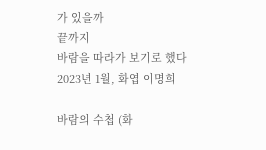가 있을까
끝까지
바람을 따라가 보기로 했다
2023년 1월, 화엽 이명희

바람의 수첩 (화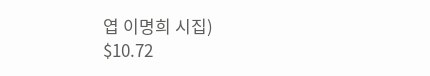엽 이명희 시집)
$10.72